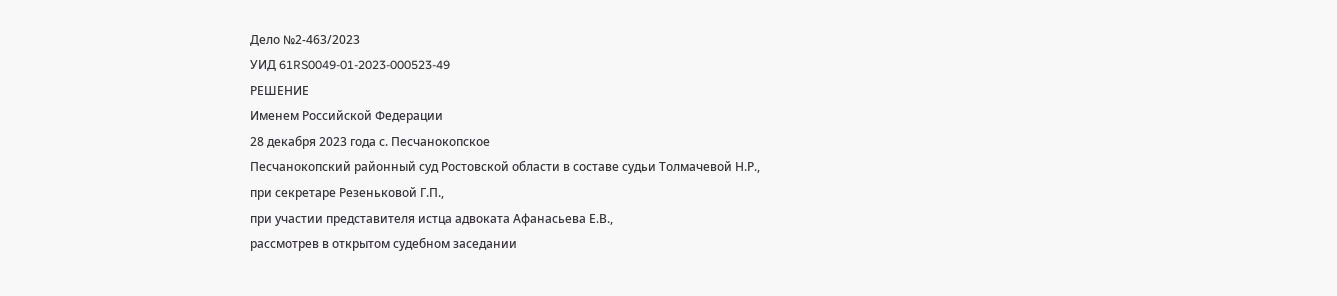Дело №2-463/2023
УИД 61RS0049-01-2023-000523-49
РЕШЕНИЕ
Именем Российской Федерации
28 декабря 2023 года с. Песчанокопское
Песчанокопский районный суд Ростовской области в составе судьи Толмачевой Н.Р.,
при секретаре Резеньковой Г.П.,
при участии представителя истца адвоката Афанасьева Е.В.,
рассмотрев в открытом судебном заседании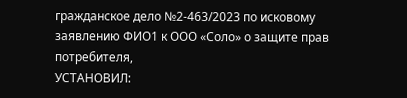гражданское дело №2-463/2023 по исковому заявлению ФИО1 к ООО «Соло» о защите прав потребителя,
УСТАНОВИЛ: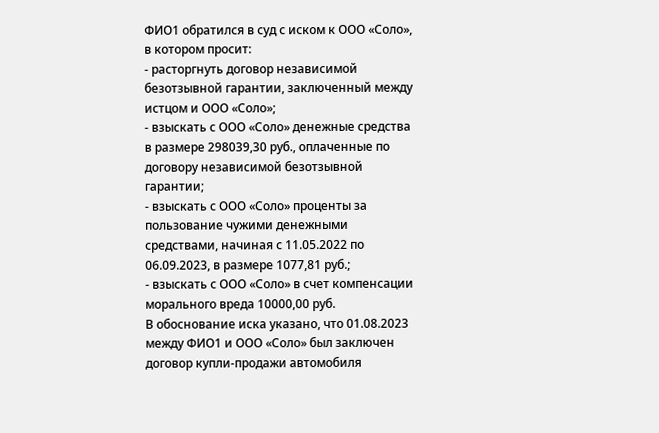ФИО1 обратился в суд с иском к ООО «Соло», в котором просит:
- расторгнуть договор независимой безотзывной гарантии, заключенный между истцом и ООО «Соло»;
- взыскать с ООО «Соло» денежные средства в размере 298039,30 руб., оплаченные по договору независимой безотзывной гарантии;
- взыскать с ООО «Соло» проценты за пользование чужими денежными средствами, начиная с 11.05.2022 по 06.09.2023, в размере 1077,81 руб.;
- взыскать с ООО «Соло» в счет компенсации морального вреда 10000,00 руб.
В обоснование иска указано, что 01.08.2023 между ФИО1 и ООО «Соло» был заключен договор купли-продажи автомобиля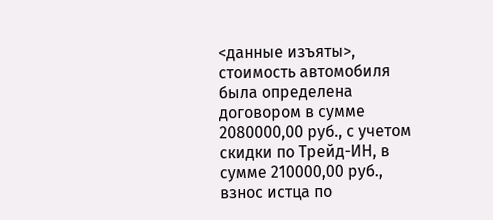<данные изъяты>, стоимость автомобиля была определена договором в сумме 2080000,00 руб., с учетом скидки по Трейд-ИН, в сумме 210000,00 руб., взнос истца по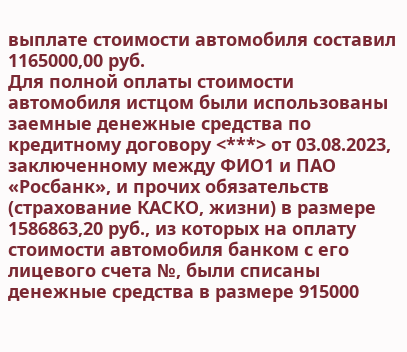выплате стоимости автомобиля составил 1165000,00 руб.
Для полной оплаты стоимости автомобиля истцом были использованы заемные денежные средства по кредитному договору <***> от 03.08.2023, заключенному между ФИО1 и ПАО «Росбанк», и прочих обязательств (страхование КАСКО, жизни) в размере 1586863,20 руб., из которых на оплату стоимости автомобиля банком с его лицевого счета №, были списаны денежные средства в размере 915000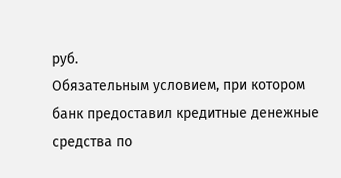руб.
Обязательным условием, при котором банк предоставил кредитные денежные средства по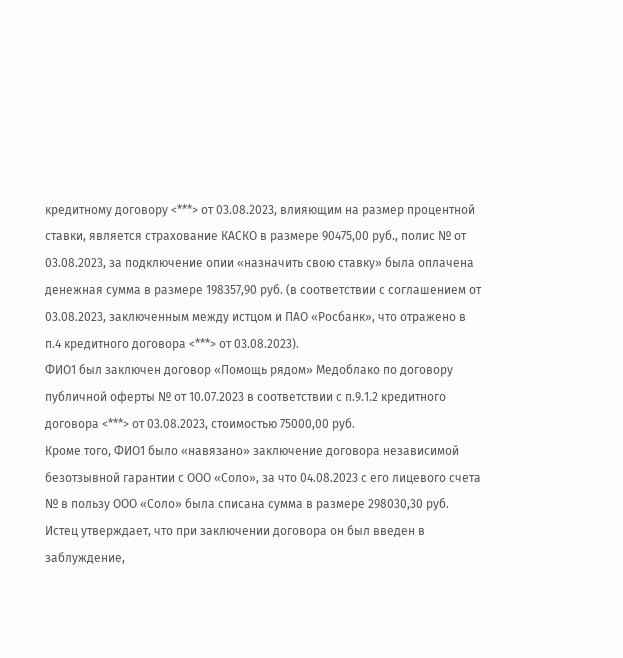кредитному договору <***> от 03.08.2023, влияющим на размер процентной ставки, является страхование КАСКО в размере 90475,00 руб., полис № от 03.08.2023, за подключение опии «назначить свою ставку» была оплачена денежная сумма в размере 198357,90 руб. (в соответствии с соглашением от 03.08.2023, заключенным между истцом и ПАО «Росбанк», что отражено в п.4 кредитного договора <***> от 03.08.2023).
ФИО1 был заключен договор «Помощь рядом» Медоблако по договору публичной оферты № от 10.07.2023 в соответствии с п.9.1.2 кредитного договора <***> от 03.08.2023, стоимостью 75000,00 руб.
Кроме того, ФИО1 было «навязано» заключение договора независимой безотзывной гарантии с ООО «Соло», за что 04.08.2023 с его лицевого счета № в пользу ООО «Соло» была списана сумма в размере 298030,30 руб.
Истец утверждает, что при заключении договора он был введен в заблуждение,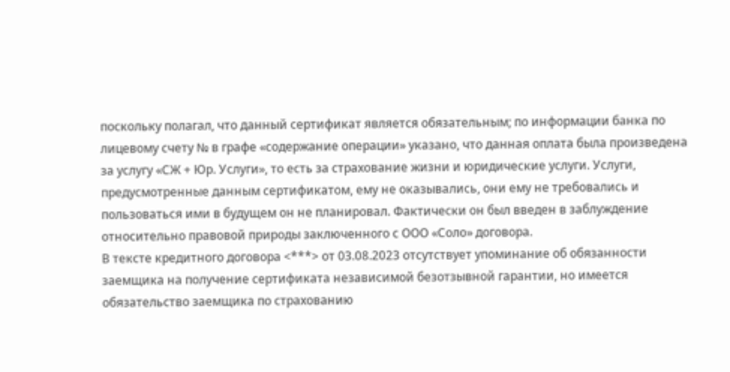поскольку полагал, что данный сертификат является обязательным; по информации банка по лицевому счету № в графе «содержание операции» указано, что данная оплата была произведена за услугу «СЖ + Юр. Услуги», то есть за страхование жизни и юридические услуги. Услуги, предусмотренные данным сертификатом, ему не оказывались, они ему не требовались и пользоваться ими в будущем он не планировал. Фактически он был введен в заблуждение относительно правовой природы заключенного с ООО «Соло» договора.
В тексте кредитного договора <***> от 03.08.2023 отсутствует упоминание об обязанности заемщика на получение сертификата независимой безотзывной гарантии, но имеется обязательство заемщика по страхованию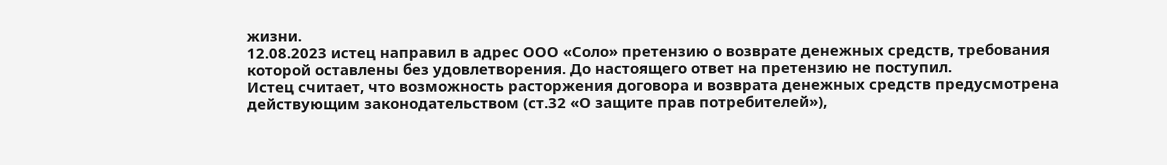жизни.
12.08.2023 истец направил в адрес ООО «Соло» претензию о возврате денежных средств, требования которой оставлены без удовлетворения. До настоящего ответ на претензию не поступил.
Истец считает, что возможность расторжения договора и возврата денежных средств предусмотрена действующим законодательством (ст.32 «О защите прав потребителей»),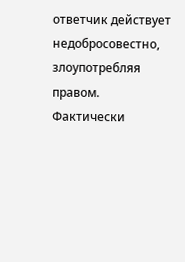ответчик действует недобросовестно, злоупотребляя правом.
Фактически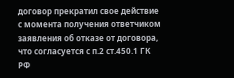договор прекратил свое действие с момента получения ответчиком заявления об отказе от договора, что согласуется с п.2 ст.450.1 ГК РФ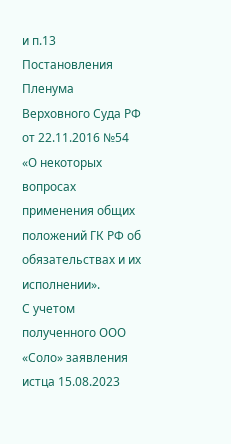и п.13 Постановления Пленума Верховного Суда РФ от 22.11.2016 №54 «О некоторых вопросах применения общих положений ГК РФ об обязательствах и их исполнении».
С учетом полученного ООО «Соло» заявления истца 15.08.2023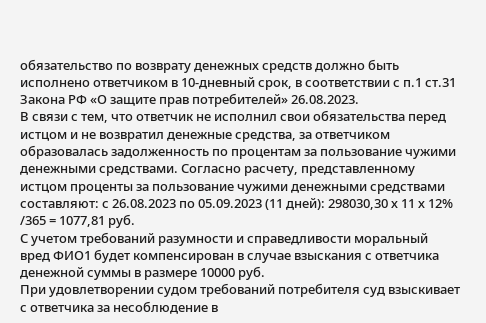обязательство по возврату денежных средств должно быть исполнено ответчиком в 10-дневный срок, в соответствии с п.1 ст.31 Закона РФ «О защите прав потребителей» 26.08.2023.
В связи с тем, что ответчик не исполнил свои обязательства перед истцом и не возвратил денежные средства, за ответчиком образовалась задолженность по процентам за пользование чужими денежными средствами. Согласно расчету, представленному истцом проценты за пользование чужими денежными средствами составляют: с 26.08.2023 по 05.09.2023 (11 дней): 298030,30 х 11 х 12% /365 = 1077,81 руб.
С учетом требований разумности и справедливости моральный вред ФИО1 будет компенсирован в случае взыскания с ответчика денежной суммы в размере 10000 руб.
При удовлетворении судом требований потребителя суд взыскивает с ответчика за несоблюдение в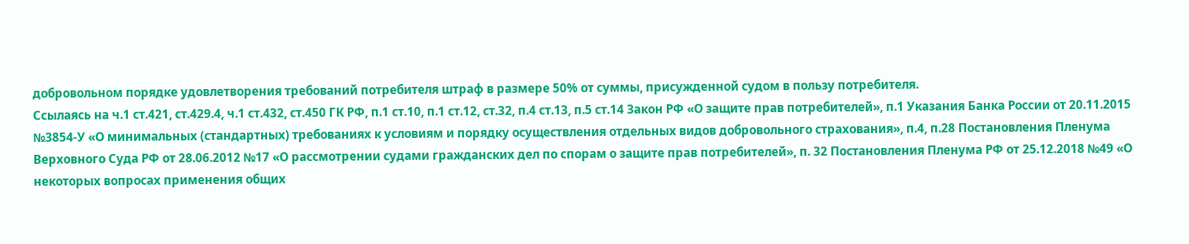добровольном порядке удовлетворения требований потребителя штраф в размере 50% от суммы, присужденной судом в пользу потребителя.
Ссылаясь на ч.1 ст.421, ст.429.4, ч.1 ст.432, ст.450 ГК РФ, п.1 ст.10, п.1 ст.12, ст.32, п.4 ст.13, п.5 ст.14 Закон РФ «О защите прав потребителей», п.1 Указания Банка России от 20.11.2015 №3854-У «О минимальных (стандартных) требованиях к условиям и порядку осуществления отдельных видов добровольного страхования», п.4, п.28 Постановления Пленума Верховного Суда РФ от 28.06.2012 №17 «О рассмотрении судами гражданских дел по спорам о защите прав потребителей», п. 32 Постановления Пленума РФ от 25.12.2018 №49 «О некоторых вопросах применения общих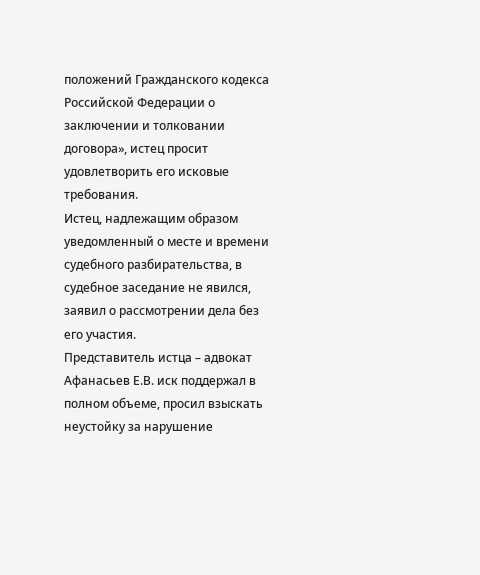положений Гражданского кодекса Российской Федерации о заключении и толковании договора», истец просит удовлетворить его исковые требования.
Истец, надлежащим образом уведомленный о месте и времени судебного разбирательства, в судебное заседание не явился, заявил о рассмотрении дела без его участия.
Представитель истца – адвокат Афанасьев Е.В. иск поддержал в полном объеме, просил взыскать неустойку за нарушение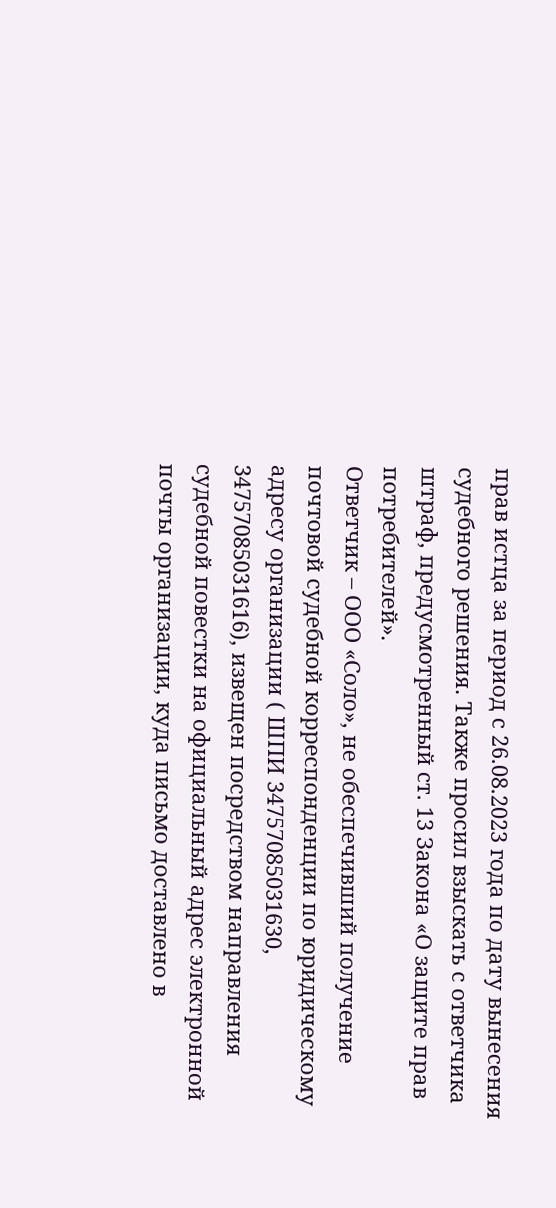прав истца за период с 26.08.2023 года по дату вынесения судебного решения. Также просил взыскать с ответчика штраф, предусмотренный ст. 13 Закона «О защите прав потребителей».
Ответчик – ООО «Соло», не обеспечивший получение почтовой судебной корреспонденции по юридическому адресу организации ( ШПИ 34757085031630, 34757085031616), извещен посредством направления судебной повестки на официальный адрес электронной почты организации, куда письмо доставлено в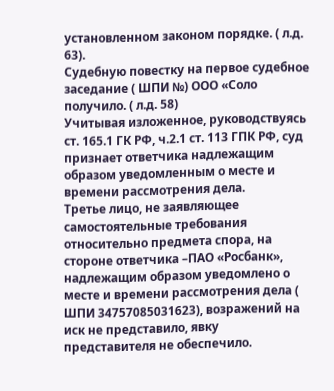установленном законом порядке. ( л.д. 63).
Судебную повестку на первое судебное заседание ( ШПИ №) ООО «Соло получило. ( л.д. 58)
Учитывая изложенное, руководствуясь ст. 165.1 ГК РФ, ч.2.1 ст. 113 ГПК РФ, суд признает ответчика надлежащим образом уведомленным о месте и времени рассмотрения дела.
Третье лицо, не заявляющее самостоятельные требования относительно предмета спора, на стороне ответчика –ПАО «Росбанк», надлежащим образом уведомлено о месте и времени рассмотрения дела ( ШПИ 34757085031623), возражений на иск не представило, явку представителя не обеспечило.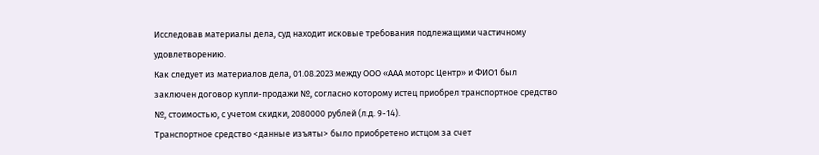Исследовав материалы дела, суд находит исковые требования подлежащими частичному удовлетворению.
Как следует из материалов дела, 01.08.2023 между ООО «ААА моторс Центр» и ФИО1 был заключен договор купли-продажи №, согласно которому истец приобрел транспортное средство №, стоимостью, с учетом скидки, 2080000 рублей (л.д. 9-14).
Транспортное средство <данные изъяты> было приобретено истцом за счет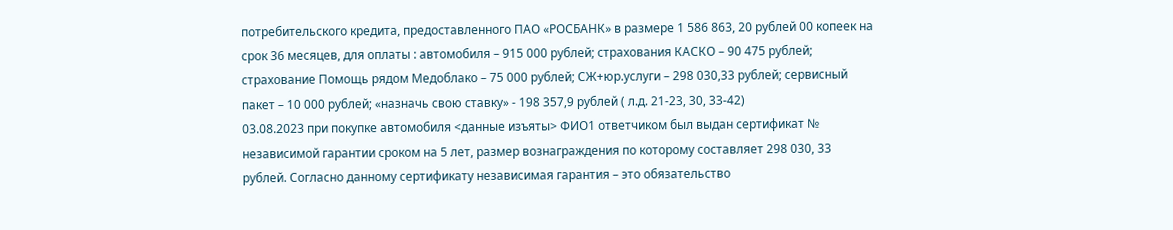потребительского кредита, предоставленного ПАО «РОСБАНК» в размере 1 586 863, 20 рублей 00 копеек на срок 36 месяцев, для оплаты : автомобиля – 915 000 рублей; страхования КАСКО – 90 475 рублей; страхование Помощь рядом Медоблако – 75 000 рублей; СЖ+юр.услуги – 298 030,33 рублей; сервисный пакет – 10 000 рублей; «назначь свою ставку» - 198 357,9 рублей ( л.д. 21-23, 30, 33-42)
03.08.2023 при покупке автомобиля <данные изъяты> ФИО1 ответчиком был выдан сертификат № независимой гарантии сроком на 5 лет, размер вознаграждения по которому составляет 298 030, 33 рублей. Согласно данному сертификату независимая гарантия – это обязательство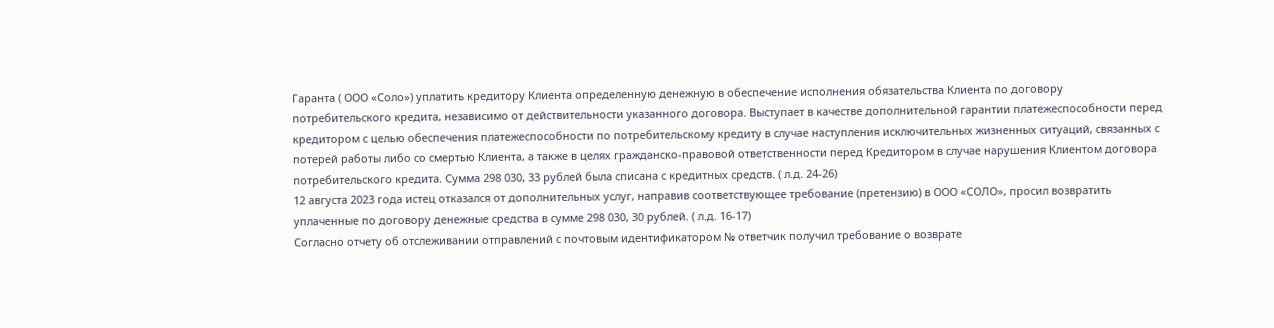Гаранта ( ООО «Соло») уплатить кредитору Клиента определенную денежную в обеспечение исполнения обязательства Клиента по договору потребительского кредита, независимо от действительности указанного договора. Выступает в качестве дополнительной гарантии платежеспособности перед кредитором с целью обеспечения платежеспособности по потребительскому кредиту в случае наступления исключительных жизненных ситуаций, связанных с потерей работы либо со смертью Клиента, а также в целях гражданско-правовой ответственности перед Кредитором в случае нарушения Клиентом договора потребительского кредита. Сумма 298 030, 33 рублей была списана с кредитных средств. ( л.д. 24-26)
12 августа 2023 года истец отказался от дополнительных услуг, направив соответствующее требование (претензию) в ООО «СОЛО», просил возвратить уплаченные по договору денежные средства в сумме 298 030, 30 рублей. ( л.д. 16-17)
Согласно отчету об отслеживании отправлений с почтовым идентификатором № ответчик получил требование о возврате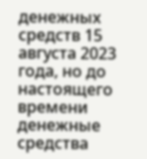денежных средств 15 августа 2023 года, но до настоящего времени денежные средства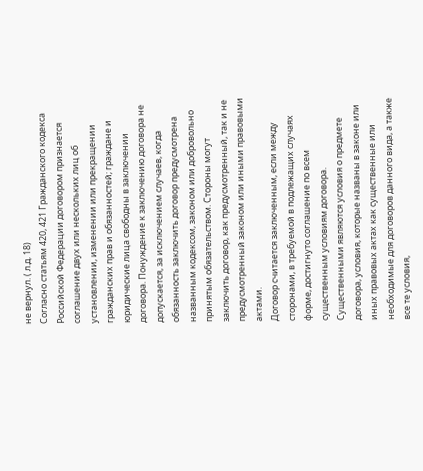не вернул. ( л.д. 18)
Согласно статьям 420, 421 Гражданского кодекса Российской Федерации договором признается соглашение двух или нескольких лиц об установлении, изменении или прекращении гражданских прав и обязанностей; граждане и юридические лица свободны в заключении договора. Понуждение к заключению договора не допускается, за исключением случаев, когда обязанность заключить договор предусмотрена названным кодексом, законом или добровольно принятым обязательством. Стороны могут заключить договор, как предусмотренный, так и не предусмотренный законом или иными правовыми актами.
Договор считается заключенным, если между сторонами, в требуемой в подлежащих случаях форме, достигнуто соглашение по всем существенным условиям договора. Существенными являются условия о предмете договора, условия, которые названы в законе или иных правовых актах как существенные или необходимые для договоров данного вида, а также все те условия,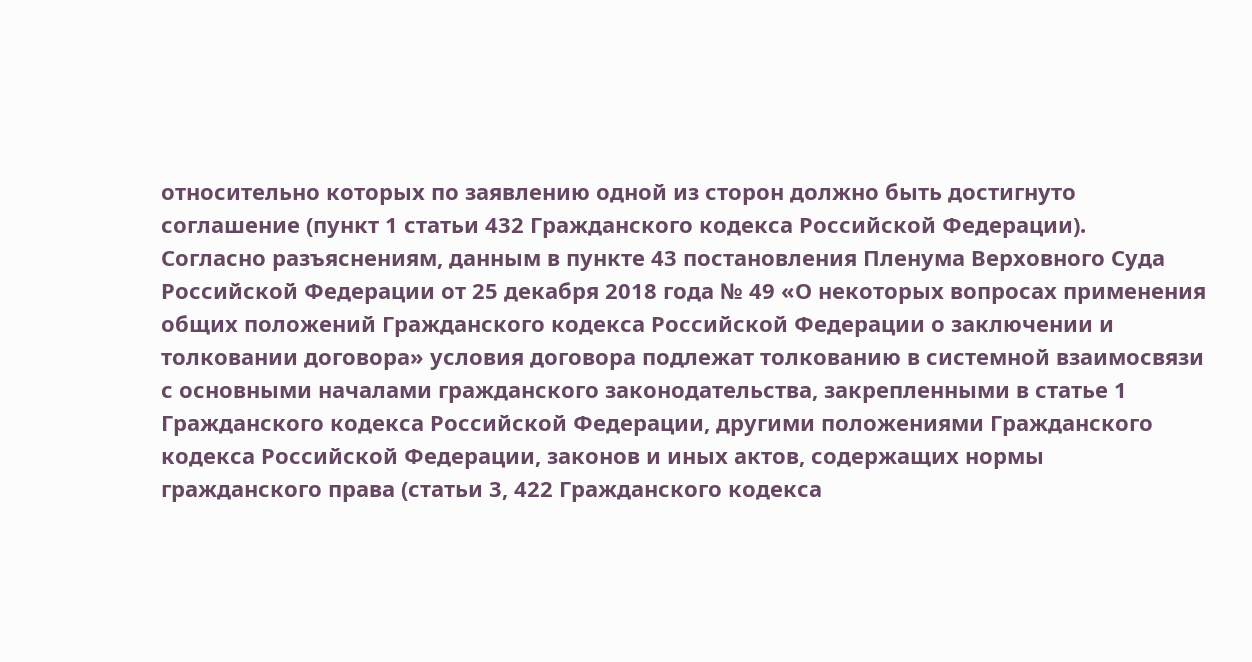относительно которых по заявлению одной из сторон должно быть достигнуто соглашение (пункт 1 статьи 432 Гражданского кодекса Российской Федерации).
Согласно разъяснениям, данным в пункте 43 постановления Пленума Верховного Суда Российской Федерации от 25 декабря 2018 года № 49 «О некоторых вопросах применения общих положений Гражданского кодекса Российской Федерации о заключении и толковании договора» условия договора подлежат толкованию в системной взаимосвязи с основными началами гражданского законодательства, закрепленными в статье 1 Гражданского кодекса Российской Федерации, другими положениями Гражданского кодекса Российской Федерации, законов и иных актов, содержащих нормы гражданского права (статьи 3, 422 Гражданского кодекса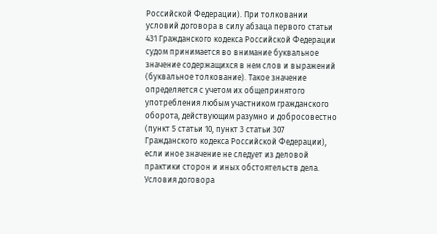Российской Федерации). При толковании условий договора в силу абзаца первого статьи 431 Гражданского кодекса Российской Федерации судом принимается во внимание буквальное значение содержащихся в нем слов и выражений (буквальное толкование). Такое значение определяется с учетом их общепринятого употребления любым участником гражданского оборота, действующим разумно и добросовестно (пункт 5 статьи 10, пункт 3 статьи 307 Гражданского кодекса Российской Федерации), если иное значение не следует из деловой практики сторон и иных обстоятельств дела. Условия договора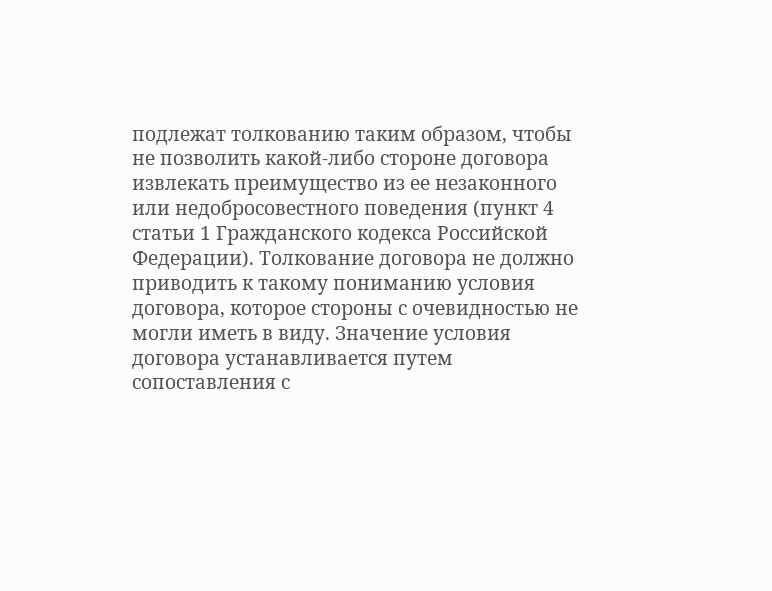подлежат толкованию таким образом, чтобы не позволить какой-либо стороне договора извлекать преимущество из ее незаконного или недобросовестного поведения (пункт 4 статьи 1 Гражданского кодекса Российской Федерации). Толкование договора не должно приводить к такому пониманию условия договора, которое стороны с очевидностью не могли иметь в виду. Значение условия договора устанавливается путем сопоставления с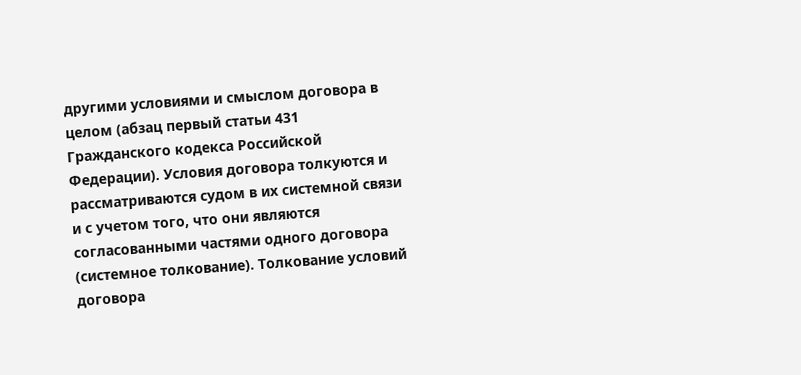другими условиями и смыслом договора в целом (абзац первый статьи 431 Гражданского кодекса Российской Федерации). Условия договора толкуются и рассматриваются судом в их системной связи и с учетом того, что они являются согласованными частями одного договора (системное толкование). Толкование условий договора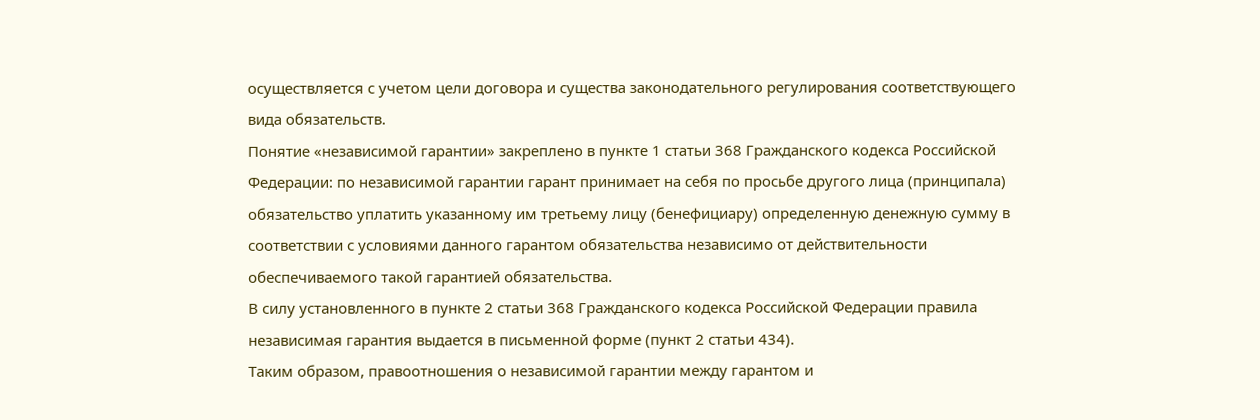осуществляется с учетом цели договора и существа законодательного регулирования соответствующего вида обязательств.
Понятие «независимой гарантии» закреплено в пункте 1 статьи 368 Гражданского кодекса Российской Федерации: по независимой гарантии гарант принимает на себя по просьбе другого лица (принципала) обязательство уплатить указанному им третьему лицу (бенефициару) определенную денежную сумму в соответствии с условиями данного гарантом обязательства независимо от действительности обеспечиваемого такой гарантией обязательства.
В силу установленного в пункте 2 статьи 368 Гражданского кодекса Российской Федерации правила независимая гарантия выдается в письменной форме (пункт 2 статьи 434).
Таким образом, правоотношения о независимой гарантии между гарантом и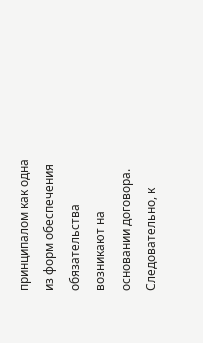принципалом как одна из форм обеспечения обязательства возникают на основании договора. Следовательно, к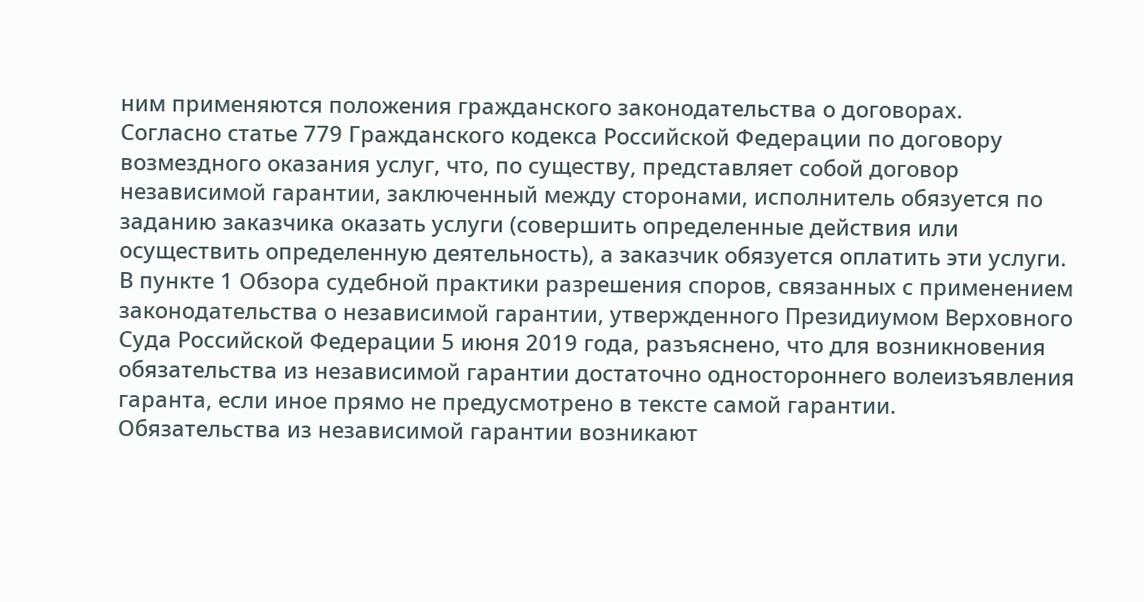ним применяются положения гражданского законодательства о договорах.
Согласно статье 779 Гражданского кодекса Российской Федерации по договору возмездного оказания услуг, что, по существу, представляет собой договор независимой гарантии, заключенный между сторонами, исполнитель обязуется по заданию заказчика оказать услуги (совершить определенные действия или осуществить определенную деятельность), а заказчик обязуется оплатить эти услуги.
В пункте 1 Обзора судебной практики разрешения споров, связанных с применением законодательства о независимой гарантии, утвержденного Президиумом Верховного Суда Российской Федерации 5 июня 2019 года, разъяснено, что для возникновения обязательства из независимой гарантии достаточно одностороннего волеизъявления гаранта, если иное прямо не предусмотрено в тексте самой гарантии.
Обязательства из независимой гарантии возникают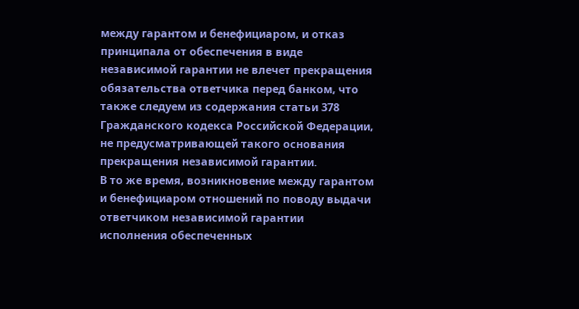между гарантом и бенефициаром, и отказ принципала от обеспечения в виде независимой гарантии не влечет прекращения обязательства ответчика перед банком, что также следуем из содержания статьи 378 Гражданского кодекса Российской Федерации, не предусматривающей такого основания прекращения независимой гарантии.
В то же время, возникновение между гарантом и бенефициаром отношений по поводу выдачи ответчиком независимой гарантии исполнения обеспеченных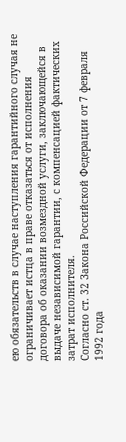ею обязательств в случае наступления гарантийного случая не ограничивает истца в праве отказаться от исполнения договора об оказании возмездной услуги, заключающейся в выдаче независимой гарантии, с компенсацией фактических затрат исполнителя.
Согласно ст. 32 Закона Российской Федерации от 7 февраля 1992 года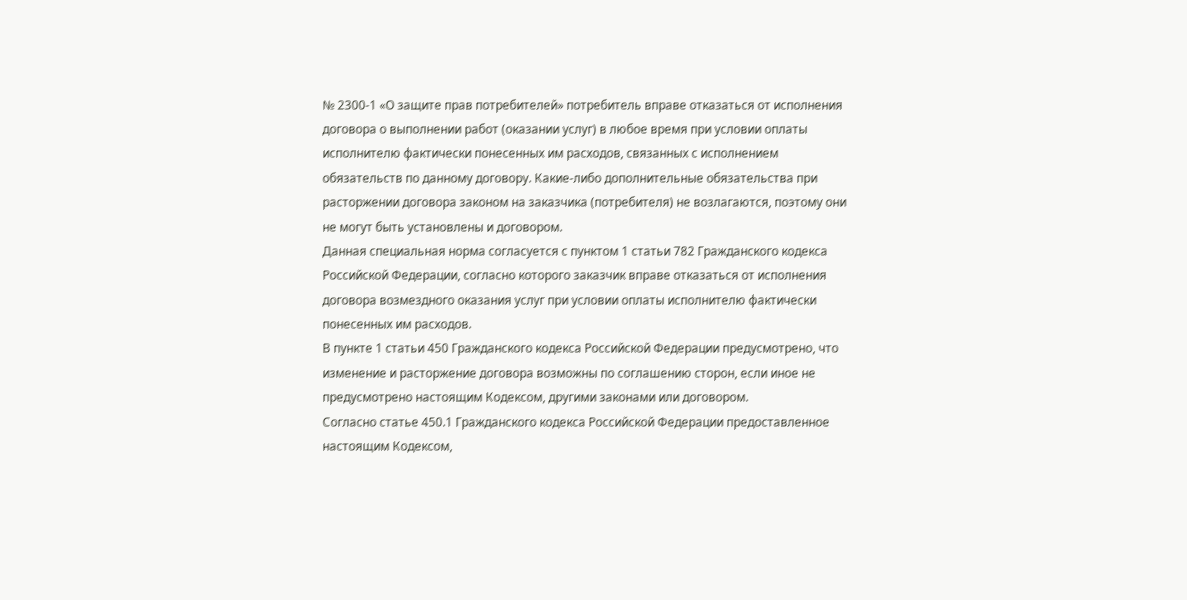№ 2300-1 «О защите прав потребителей» потребитель вправе отказаться от исполнения договора о выполнении работ (оказании услуг) в любое время при условии оплаты исполнителю фактически понесенных им расходов, связанных с исполнением обязательств по данному договору. Какие-либо дополнительные обязательства при расторжении договора законом на заказчика (потребителя) не возлагаются, поэтому они не могут быть установлены и договором.
Данная специальная норма согласуется с пунктом 1 статьи 782 Гражданского кодекса Российской Федерации, согласно которого заказчик вправе отказаться от исполнения договора возмездного оказания услуг при условии оплаты исполнителю фактически понесенных им расходов.
В пункте 1 статьи 450 Гражданского кодекса Российской Федерации предусмотрено, что изменение и расторжение договора возможны по соглашению сторон, если иное не предусмотрено настоящим Кодексом, другими законами или договором.
Согласно статье 450.1 Гражданского кодекса Российской Федерации предоставленное настоящим Кодексом,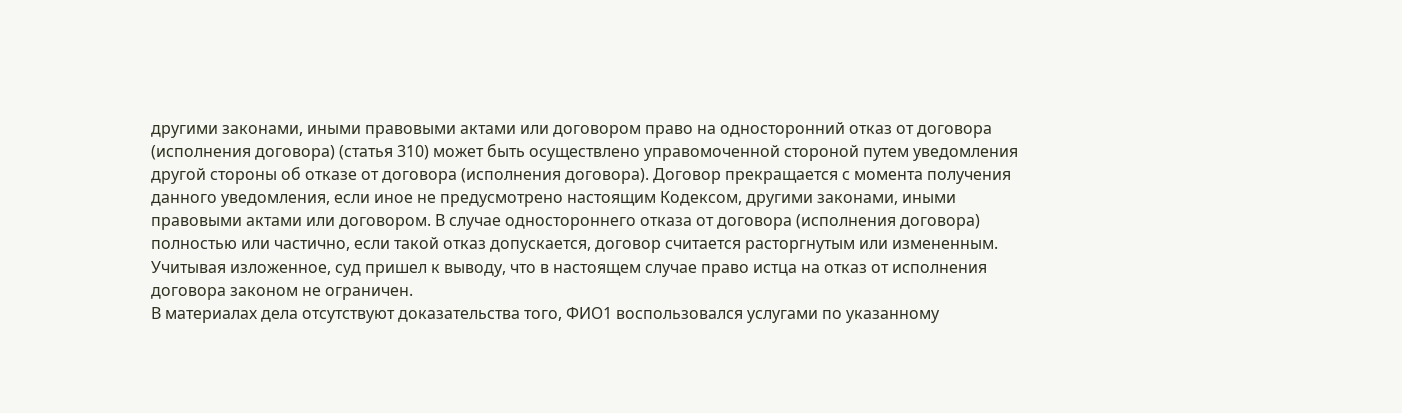другими законами, иными правовыми актами или договором право на односторонний отказ от договора (исполнения договора) (статья 310) может быть осуществлено управомоченной стороной путем уведомления другой стороны об отказе от договора (исполнения договора). Договор прекращается с момента получения данного уведомления, если иное не предусмотрено настоящим Кодексом, другими законами, иными правовыми актами или договором. В случае одностороннего отказа от договора (исполнения договора) полностью или частично, если такой отказ допускается, договор считается расторгнутым или измененным.
Учитывая изложенное, суд пришел к выводу, что в настоящем случае право истца на отказ от исполнения договора законом не ограничен.
В материалах дела отсутствуют доказательства того, ФИО1 воспользовался услугами по указанному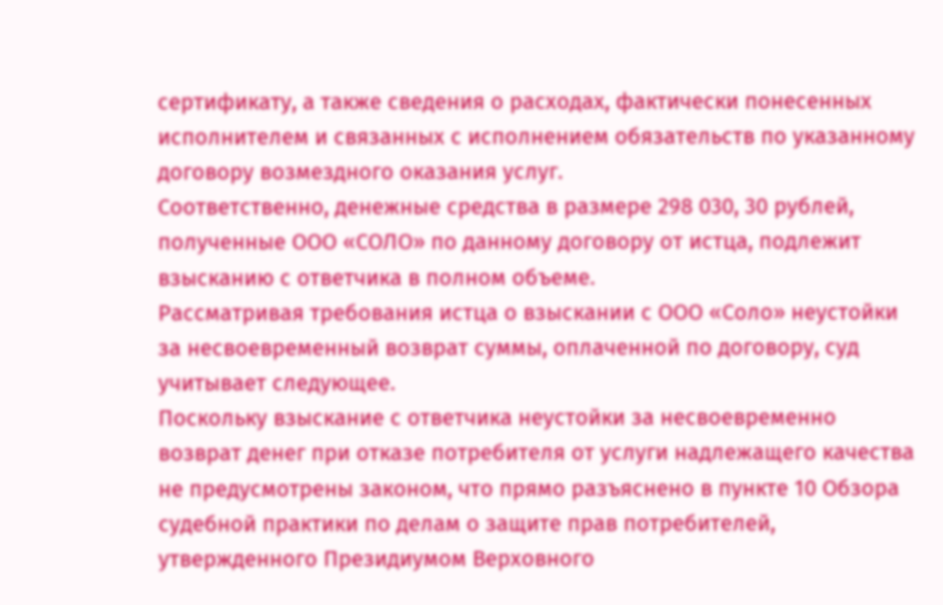сертификату, а также сведения о расходах, фактически понесенных исполнителем и связанных с исполнением обязательств по указанному договору возмездного оказания услуг.
Соответственно, денежные средства в размере 298 030, 30 рублей, полученные ООО «СОЛО» по данному договору от истца, подлежит взысканию с ответчика в полном объеме.
Рассматривая требования истца о взыскании с ООО «Соло» неустойки за несвоевременный возврат суммы, оплаченной по договору, суд учитывает следующее.
Поскольку взыскание с ответчика неустойки за несвоевременно возврат денег при отказе потребителя от услуги надлежащего качества не предусмотрены законом, что прямо разъяснено в пункте 10 Обзора судебной практики по делам о защите прав потребителей, утвержденного Президиумом Верховного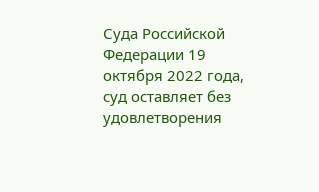Суда Российской Федерации 19 октября 2022 года, суд оставляет без удовлетворения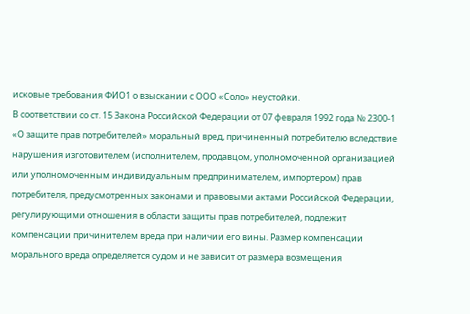исковые требования ФИО1 о взыскании с ООО «Соло» неустойки.
В соответствии со ст. 15 Закона Российской Федерации от 07 февраля 1992 года № 2300-1 «О защите прав потребителей» моральный вред, причиненный потребителю вследствие нарушения изготовителем (исполнителем, продавцом, уполномоченной организацией или уполномоченным индивидуальным предпринимателем, импортером) прав потребителя, предусмотренных законами и правовыми актами Российской Федерации, регулирующими отношения в области защиты прав потребителей, подлежит компенсации причинителем вреда при наличии его вины. Размер компенсации морального вреда определяется судом и не зависит от размера возмещения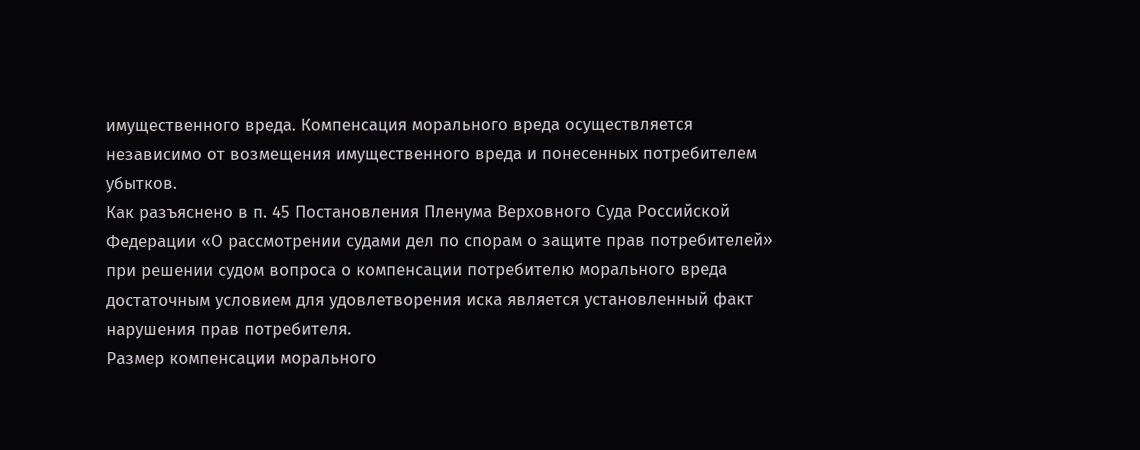имущественного вреда. Компенсация морального вреда осуществляется независимо от возмещения имущественного вреда и понесенных потребителем убытков.
Как разъяснено в п. 45 Постановления Пленума Верховного Суда Российской Федерации «О рассмотрении судами дел по спорам о защите прав потребителей» при решении судом вопроса о компенсации потребителю морального вреда достаточным условием для удовлетворения иска является установленный факт нарушения прав потребителя.
Размер компенсации морального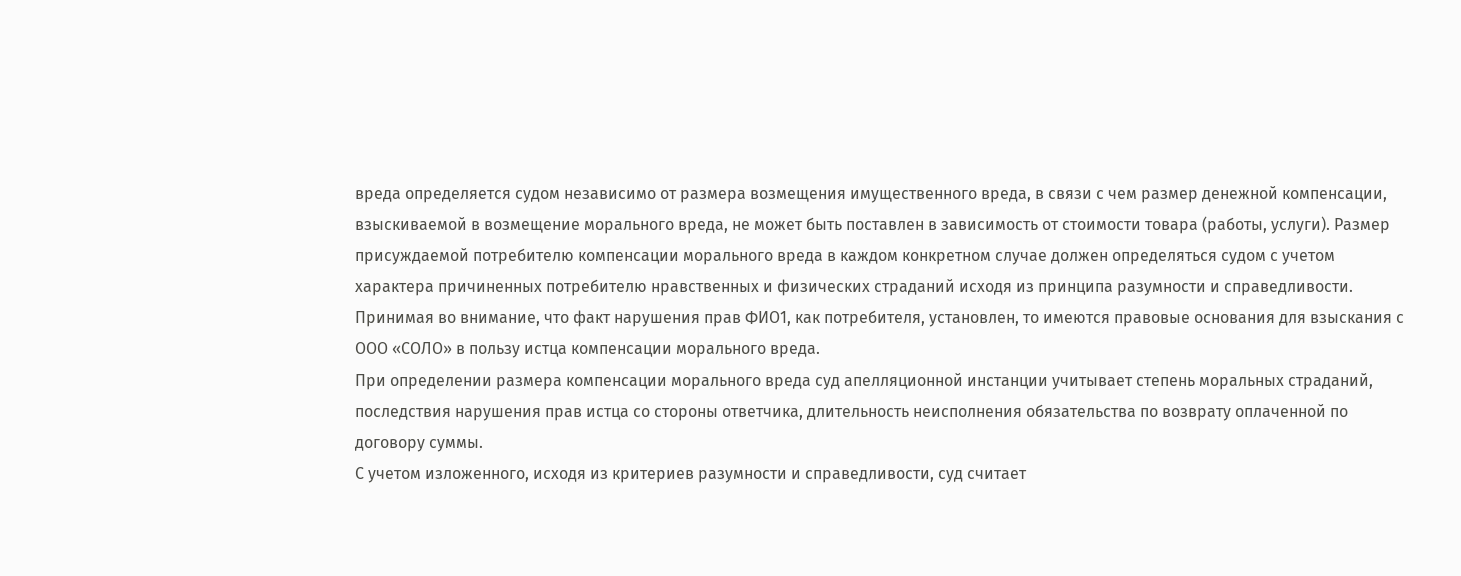вреда определяется судом независимо от размера возмещения имущественного вреда, в связи с чем размер денежной компенсации, взыскиваемой в возмещение морального вреда, не может быть поставлен в зависимость от стоимости товара (работы, услуги). Размер присуждаемой потребителю компенсации морального вреда в каждом конкретном случае должен определяться судом с учетом характера причиненных потребителю нравственных и физических страданий исходя из принципа разумности и справедливости.
Принимая во внимание, что факт нарушения прав ФИО1, как потребителя, установлен, то имеются правовые основания для взыскания с ООО «СОЛО» в пользу истца компенсации морального вреда.
При определении размера компенсации морального вреда суд апелляционной инстанции учитывает степень моральных страданий, последствия нарушения прав истца со стороны ответчика, длительность неисполнения обязательства по возврату оплаченной по договору суммы.
С учетом изложенного, исходя из критериев разумности и справедливости, суд считает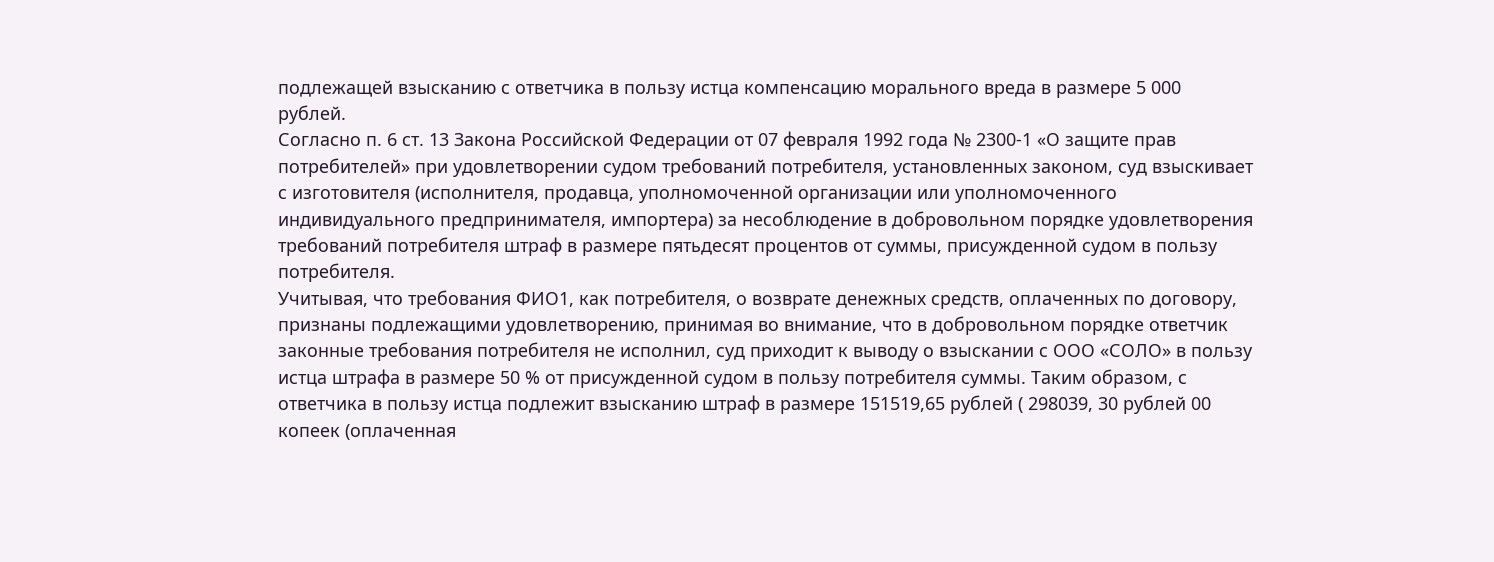подлежащей взысканию с ответчика в пользу истца компенсацию морального вреда в размере 5 000 рублей.
Согласно п. 6 ст. 13 Закона Российской Федерации от 07 февраля 1992 года № 2300-1 «О защите прав потребителей» при удовлетворении судом требований потребителя, установленных законом, суд взыскивает с изготовителя (исполнителя, продавца, уполномоченной организации или уполномоченного индивидуального предпринимателя, импортера) за несоблюдение в добровольном порядке удовлетворения требований потребителя штраф в размере пятьдесят процентов от суммы, присужденной судом в пользу потребителя.
Учитывая, что требования ФИО1, как потребителя, о возврате денежных средств, оплаченных по договору, признаны подлежащими удовлетворению, принимая во внимание, что в добровольном порядке ответчик законные требования потребителя не исполнил, суд приходит к выводу о взыскании с ООО «СОЛО» в пользу истца штрафа в размере 50 % от присужденной судом в пользу потребителя суммы. Таким образом, с ответчика в пользу истца подлежит взысканию штраф в размере 151519,65 рублей ( 298039, 30 рублей 00 копеек (оплаченная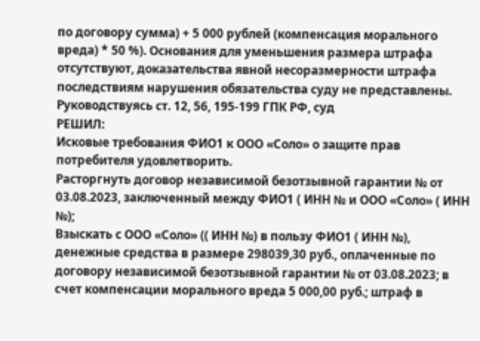по договору сумма) + 5 000 рублей (компенсация морального вреда) * 50 %). Основания для уменьшения размера штрафа отсутствуют, доказательства явной несоразмерности штрафа последствиям нарушения обязательства суду не представлены.
Руководствуясь ст. 12, 56, 195-199 ГПК РФ, суд
РЕШИЛ:
Исковые требования ФИО1 к ООО «Соло» о защите прав потребителя удовлетворить.
Расторгнуть договор независимой безотзывной гарантии № от 03.08.2023, заключенный между ФИО1 ( ИНН № и ООО «Соло» ( ИНН №);
Взыскать с ООО «Соло» (( ИНН №) в пользу ФИО1 ( ИНН №), денежные средства в размере 298039,30 руб., оплаченные по договору независимой безотзывной гарантии № от 03.08.2023; в счет компенсации морального вреда 5 000,00 руб.; штраф в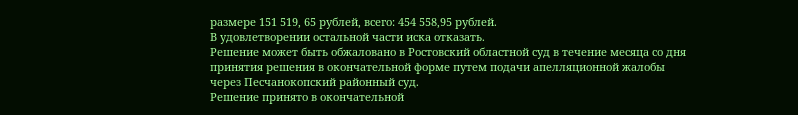размере 151 519, 65 рублей, всего: 454 558,95 рублей.
В удовлетворении остальной части иска отказать.
Решение может быть обжаловано в Ростовский областной суд в течение месяца со дня принятия решения в окончательной форме путем подачи апелляционной жалобы через Песчанокопский районный суд.
Решение принято в окончательной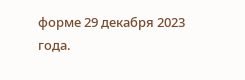форме 29 декабря 2023 года.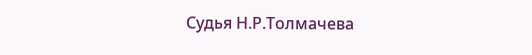Судья Н.Р.Толмачева